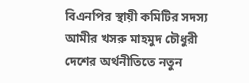বিএনপির স্থায়ী কমিটির সদস্য আমীর খসরু মাহমুদ চৌধুরী দেশের অর্থনীতিতে নতুন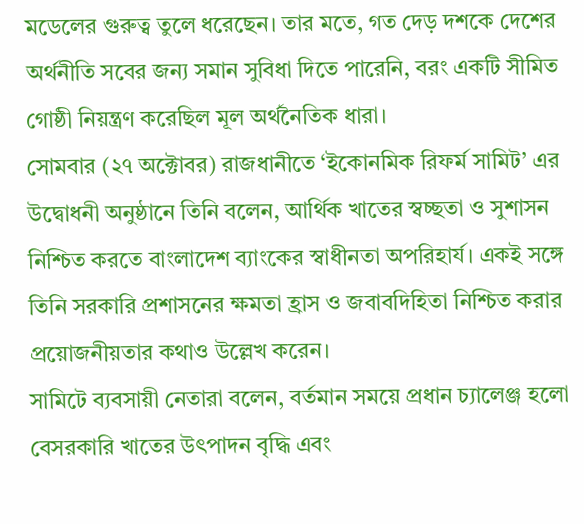মডেলের গুরুত্ব তুলে ধরেছেন। তার মতে, গত দেড় দশকে দেশের অর্থনীতি সবের জন্য সমান সুবিধা দিতে পারেনি, বরং একটি সীমিত গোষ্ঠী নিয়ন্ত্রণ করেছিল মূল অর্থনৈতিক ধারা।
সোমবার (২৭ অক্টোবর) রাজধানীতে ‘ইকোনমিক রিফর্ম সামিট’ এর উদ্বোধনী অনুষ্ঠানে তিনি বলেন, আর্থিক খাতের স্বচ্ছতা ও সুশাসন নিশ্চিত করতে বাংলাদেশ ব্যাংকের স্বাধীনতা অপরিহার্য। একই সঙ্গে তিনি সরকারি প্রশাসনের ক্ষমতা হ্রাস ও জবাবদিহিতা নিশ্চিত করার প্রয়োজনীয়তার কথাও উল্লেখ করেন।
সামিটে ব্যবসায়ী নেতারা বলেন, বর্তমান সময়ে প্রধান চ্যালেঞ্জ হলো বেসরকারি খাতের উৎপাদন বৃদ্ধি এবং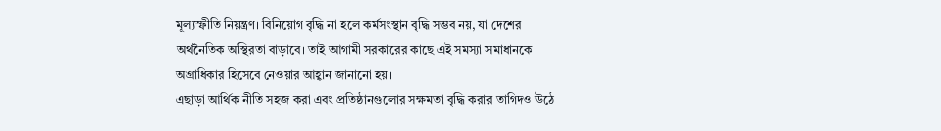মূল্যস্ফীতি নিয়ন্ত্রণ। বিনিয়োগ বৃদ্ধি না হলে কর্মসংস্থান বৃদ্ধি সম্ভব নয়, যা দেশের অর্থনৈতিক অস্থিরতা বাড়াবে। তাই আগামী সরকারের কাছে এই সমস্যা সমাধানকে অগ্রাধিকার হিসেবে নেওয়ার আহ্বান জানানো হয়।
এছাড়া আর্থিক নীতি সহজ করা এবং প্রতিষ্ঠানগুলোর সক্ষমতা বৃদ্ধি করার তাগিদও উঠে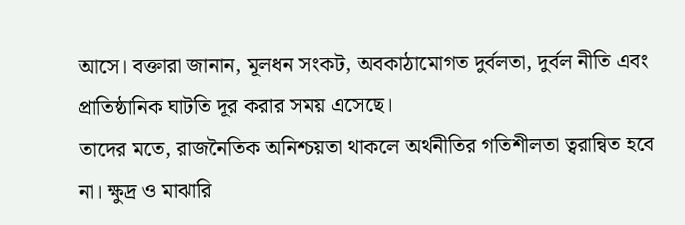আসে। বক্তারা জানান, মূলধন সংকট, অবকাঠামোগত দুর্বলতা, দুর্বল নীতি এবং প্রাতিষ্ঠানিক ঘাটতি দূর করার সময় এসেছে।
তাদের মতে, রাজনৈতিক অনিশ্চয়তা থাকলে অর্থনীতির গতিশীলতা ত্বরান্বিত হবে না। ক্ষুদ্র ও মাঝারি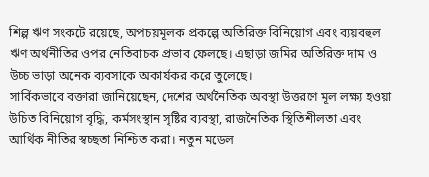শিল্প ঋণ সংকটে রয়েছে, অপচয়মূলক প্রকল্পে অতিরিক্ত বিনিয়োগ এবং ব্যয়বহুল ঋণ অর্থনীতির ওপর নেতিবাচক প্রভাব ফেলছে। এছাড়া জমির অতিরিক্ত দাম ও উচ্চ ভাড়া অনেক ব্যবসাকে অকার্যকর করে তুলেছে।
সার্বিকভাবে বক্তারা জানিয়েছেন, দেশের অর্থনৈতিক অবস্থা উত্তরণে মূল লক্ষ্য হওয়া উচিত বিনিয়োগ বৃদ্ধি, কর্মসংস্থান সৃষ্টির ব্যবস্থা, রাজনৈতিক স্থিতিশীলতা এবং আর্থিক নীতির স্বচ্ছতা নিশ্চিত করা। নতুন মডেল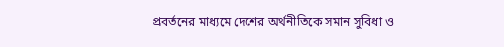প্রবর্তনের মাধ্যমে দেশের অর্থনীতিকে সমান সুবিধা ও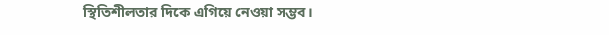স্থিতিশীলতার দিকে এগিয়ে নেওয়া সম্ভব।